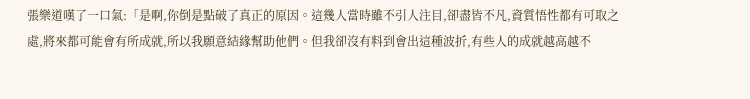張樂道嘆了一口氣:「是啊,你倒是點破了真正的原因。這幾人當時雖不引人注目,卻盡皆不凡,資質悟性都有可取之處,將來都可能會有所成就,所以我願意結緣幫助他們。但我卻沒有料到會出這種波折,有些人的成就越高越不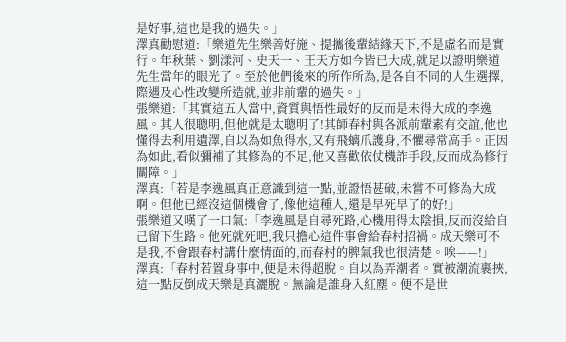是好事,這也是我的過失。」
澤真勸慰道:「樂道先生樂善好施、提攜後輩結緣天下,不是虛名而是實行。年秋葉、劉漾河、史天一、王天方如今皆已大成,就足以證明樂道先生當年的眼光了。至於他們後來的所作所為,是各自不同的人生選擇,際遇及心性改變所造就,並非前輩的過失。」
張樂道:「其實這五人當中,資質與悟性最好的反而是未得大成的李逸風。其人很聰明,但他就是太聰明了!其師春村與各派前輩素有交誼,他也懂得去利用遺澤,自以為如魚得水,又有飛螭爪護身,不懼尋常高手。正因為如此,看似彌補了其修為的不足,他又喜歡依仗機詐手段,反而成為修行關障。」
澤真:「若是李逸風真正意識到這一點,並證悟甚破,未嘗不可修為大成啊。但他已經沒這個機會了,像他這種人,還是早死早了的好!」
張樂道又嘆了一口氣:「李逸風是自尋死路,心機用得太陰損,反而沒給自己留下生路。他死就死吧,我只擔心這件事會給春村招禍。成天樂可不是我,不會跟春村講什麼情面的,而春村的脾氣我也很清楚。唉——!」
澤真:「春村若置身事中,便是未得超脫。自以為弄潮者。實被潮流裹挾,這一點反倒成天樂是真灑脫。無論是誰身入紅塵。便不是世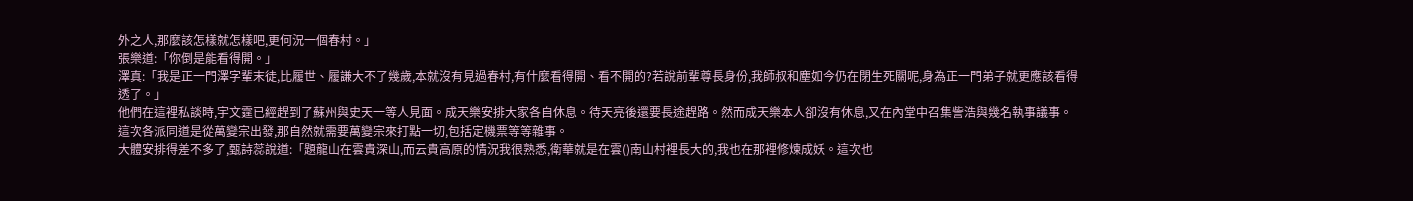外之人,那麼該怎樣就怎樣吧,更何況一個春村。」
張樂道:「你倒是能看得開。」
澤真:「我是正一門澤字輩末徒,比履世、履謙大不了幾歲,本就沒有見過春村,有什麼看得開、看不開的?若說前輩尊長身份,我師叔和塵如今仍在閉生死關呢,身為正一門弟子就更應該看得透了。」
他們在這裡私談時,宇文霆已經趕到了蘇州與史天一等人見面。成天樂安排大家各自休息。待天亮後還要長途趕路。然而成天樂本人卻沒有休息,又在內堂中召集訾浩與幾名執事議事。這次各派同道是從萬變宗出發,那自然就需要萬變宗來打點一切,包括定機票等等雜事。
大體安排得差不多了,甄詩蕊說道:「題龍山在雲貴深山,而云貴高原的情況我很熟悉,衛華就是在雲()南山村裡長大的,我也在那裡修煉成妖。這次也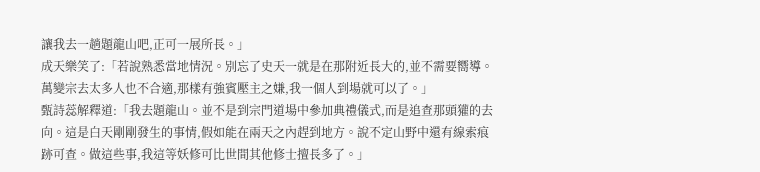讓我去一趟題龍山吧,正可一展所長。」
成天樂笑了:「若說熟悉當地情況。別忘了史天一就是在那附近長大的,並不需要嚮導。萬變宗去太多人也不合適,那樣有強賓壓主之嫌,我一個人到場就可以了。」
甄詩蕊解釋道:「我去題龍山。並不是到宗門道場中參加典禮儀式,而是追查那頭獾的去向。這是白天剛剛發生的事情,假如能在兩天之內趕到地方。說不定山野中還有線索痕跡可查。做這些事,我這等妖修可比世間其他修士擅長多了。」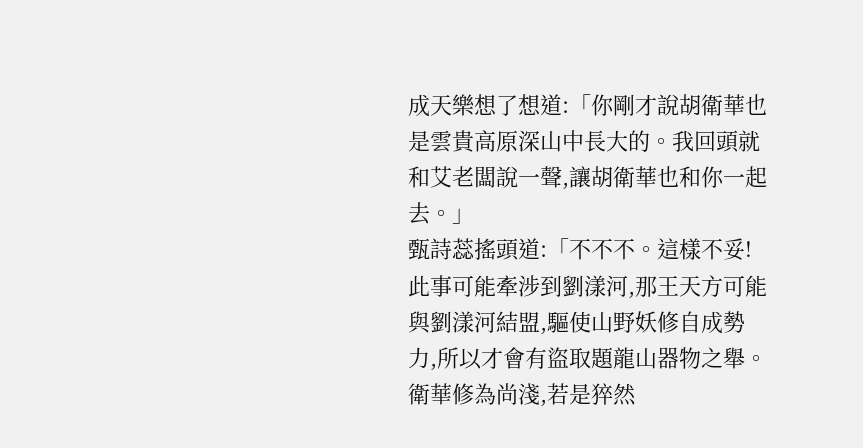成天樂想了想道:「你剛才說胡衛華也是雲貴高原深山中長大的。我回頭就和艾老闆說一聲,讓胡衛華也和你一起去。」
甄詩蕊搖頭道:「不不不。這樣不妥!此事可能牽涉到劉漾河,那王天方可能與劉漾河結盟,驅使山野妖修自成勢力,所以才會有盜取題龍山器物之舉。衛華修為尚淺,若是猝然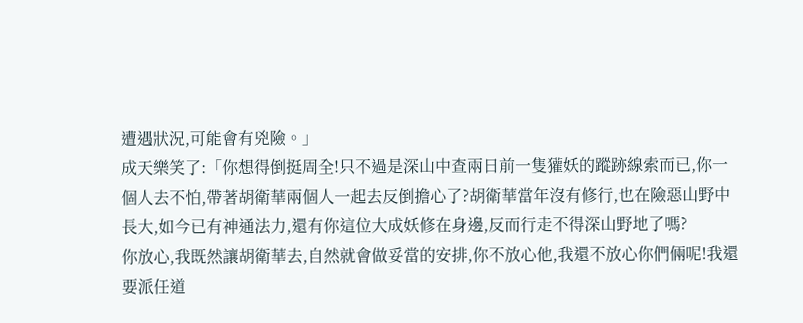遭遇狀況,可能會有兇險。」
成天樂笑了:「你想得倒挺周全!只不過是深山中查兩日前一隻獾妖的蹤跡線索而已,你一個人去不怕,帶著胡衛華兩個人一起去反倒擔心了?胡衛華當年沒有修行,也在險惡山野中長大,如今已有神通法力,還有你這位大成妖修在身邊,反而行走不得深山野地了嗎?
你放心,我既然讓胡衛華去,自然就會做妥當的安排,你不放心他,我還不放心你們倆呢!我還要派任道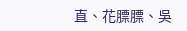直、花膘膘、吳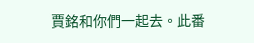賈銘和你們一起去。此番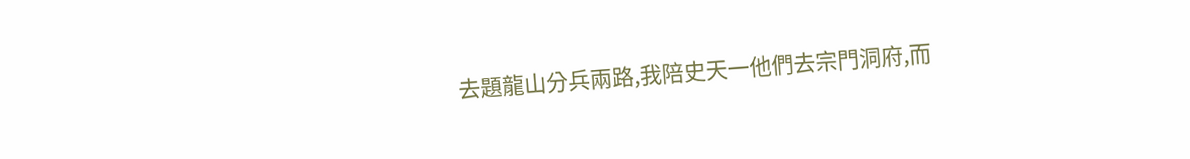去題龍山分兵兩路,我陪史天一他們去宗門洞府,而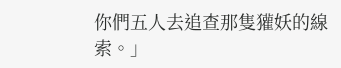你們五人去追查那隻獾妖的線索。」